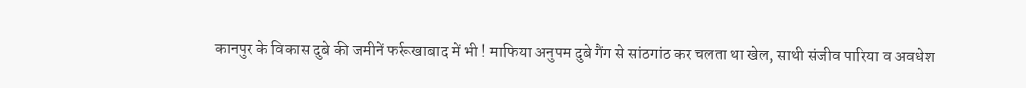कानपुर के विकास दुबे की जमीनें फर्रूखाबाद में भी ! माफिया अनुपम दुबे गैंग से सांठगांठ कर चलता था खेल, साथी संजीव पारिया व अवधेश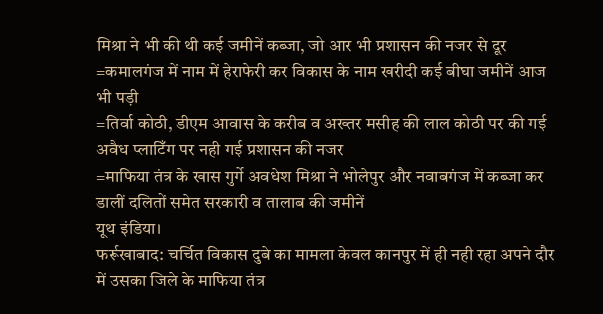मिश्रा ने भी की थी कई जमीनें कब्जा, जो आर भी प्रशासन की नजर से दूर
=कमालगंज में नाम में हेराफेरी कर विकास के नाम खरीदी कई बीघा जमीनें आज भी पड़ी
=तिर्वा कोठी, डीएम आवास के करीब व अख्तर मसीह की लाल कोठी पर की गई अवैध प्लाटिँग पर नही गई प्रशासन की नजर
=माफिया तंत्र के खास गुर्गे अवधेश मिश्रा ने भोलेपुर और नवाबगंज में कब्जा कर डालीं दलितों समेत सरकारी व तालाब की जमीनें
यूथ इंडिया।
फर्रूखाबाद: चर्चित विकास दुबे का मामला केवल कानपुर में ही नही रहा अपने दौर में उसका जिले के माफिया तंत्र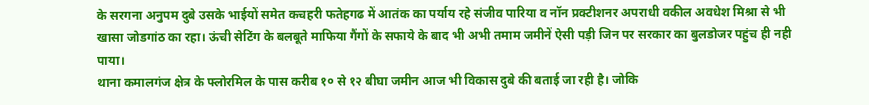के सरगना अनुपम दुबे उसके भाईयों समेत कचहरी फतेहगढ में आतंक का पर्याय रहे संजीव पारिया व नॉन प्रक्टीशनर अपराधी वकील अवधेश मिश्रा से भी खासा जोडगांठ का रहा। ऊंची सेटिंग के बलबूते माफिया गैंगों के सफाये के बाद भी अभी तमाम जमीनें ऐसी पड़ी जिन पर सरकार का बुलडोजर पहुंच ही नही पाया।
थाना कमालगंज क्षेत्र के फ्लोरमिल के पास करीब १० से १२ बीघा जमीन आज भी विकास दुबे की बताई जा रही है। जोकि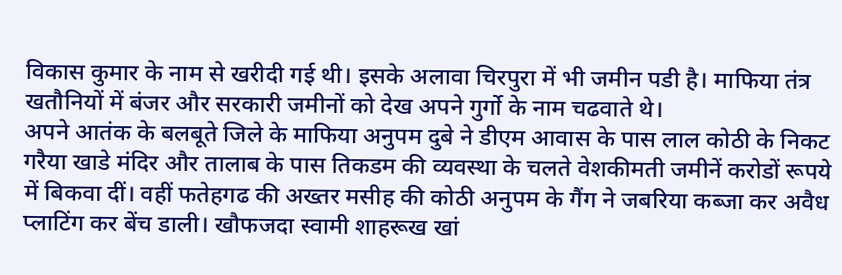विकास कुमार के नाम से खरीदी गई थी। इसके अलावा चिरपुरा में भी जमीन पडी है। माफिया तंत्र खतौनियों में बंजर और सरकारी जमीनों को देख अपने गुर्गो के नाम चढवाते थे।
अपने आतंक के बलबूते जिले के माफिया अनुपम दुबे ने डीएम आवास के पास लाल कोठी के निकट गरैया खाडे मंदिर और तालाब के पास तिकडम की व्यवस्था के चलते वेशकीमती जमीनें करोडों रूपये में बिकवा दीं। वहीं फतेहगढ की अख्तर मसीह की कोठी अनुपम के गैंग ने जबरिया कब्जा कर अवैध प्लाटिंग कर बेंच डाली। खौफजदा स्वामी शाहरूख खां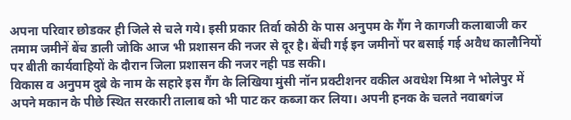अपना परिवार छोडकर ही जिले से चले गये। इसी प्रकार तिर्वा कोठी के पास अनुपम के गैंग ने कागजी कलाबाजी कर तमाम जमीनें बेंच डाली जोकि आज भी प्रशासन की नजर से दूर है। बेंची गई इन जमीनों पर बसाई गई अवैध कालौनियों पर बीती कार्यवाहियों के दौरान जिला प्रशासन की नजर नही पड सकी।
विकास व अनुपम दुबे के नाम के सहारे इस गैंग के लिखिया मुंसी नॉन प्रक्टीशनर वकील अवधेश मिश्रा ने भोलेपुर में अपने मकान के पीछे स्थित सरकारी तालाब को भी पाट कर कब्जा कर लिया। अपनी हनक के चलते नवाबगंज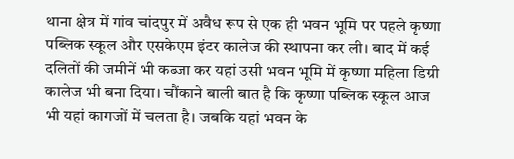थाना क्षेत्र में गांव चांदपुर में अवैध रूप से एक ही भवन भूमि पर पहले कृष्णा पब्लिक स्कूल और एसकेएम इंटर कालेज की स्थापना कर ली। बाद में कई दलितों की जमीनें भी कब्जा कर यहां उसी भवन भूमि में कृष्णा महिला डिग्री कालेज भी बना दिया। चौंकाने बाली बात है कि कृष्णा पब्लिक स्कूल आज भी यहां कागजों में चलता है। जबकि यहां भवन के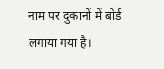नाम पर दुकानों में बोर्ड लगाया गया है।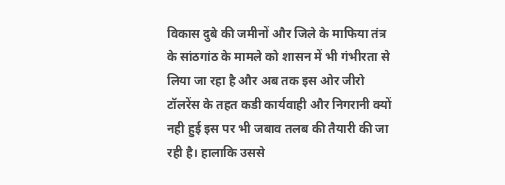विकास दुबे की जमीनों और जिले के माफिया तंत्र के सांठगांठ के मामले को शासन में भी गंभीरता से लिया जा रहा है और अब तक इस ओर जीरो टॉलरेंस के तहत कडी कार्यवाही और निगरानी क्यों नही हुई इस पर भी जबाव तलब की तैयारी की जा रही है। हालाकि उससे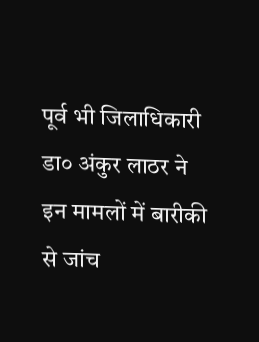पूर्व भी जिलाधिकारी डा० अंकुर लाठर ने इन मामलों में बारीकी से जांच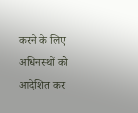करने के लिए अधिनस्थों को आदेशित कर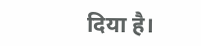दिया है।